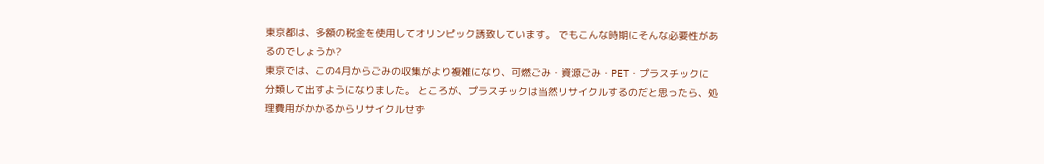東京都は、多額の税金を使用してオリンピック誘致しています。 でもこんな時期にそんな必要性があるのでしょうか?
東京では、この4月からごみの収集がより複雑になり、可燃ごみ・資源ごみ・PET・プラスチックに分類して出すようになりました。 ところが、プラスチックは当然リサイクルするのだと思ったら、処理費用がかかるからリサイクルせず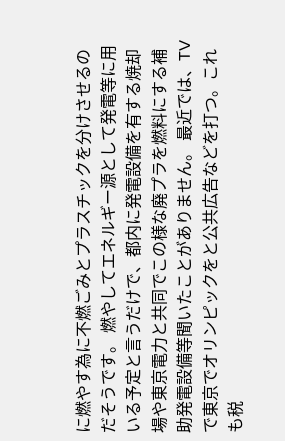に燃やす為に不燃ごみとプラスチックを分けさせるのだそうです。 燃やしてエネルギー源として発電等に用いる予定と言うだけで、都内に発電設備を有する焼却場や東京電力と共同でこの様な廃プラを燃料にする補助発電設備等聞いたことがありません。 最近では、TVで東京でオリンピックをと公共広告などを打つ。これも税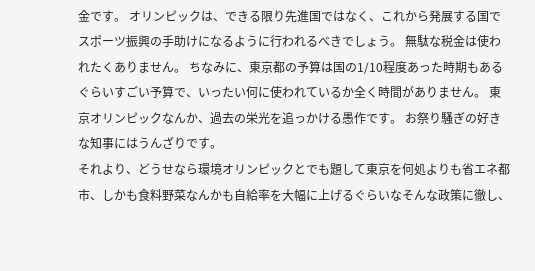金です。 オリンピックは、できる限り先進国ではなく、これから発展する国でスポーツ振興の手助けになるように行われるべきでしょう。 無駄な税金は使われたくありません。 ちなみに、東京都の予算は国の1/10程度あった時期もあるぐらいすごい予算で、いったい何に使われているか全く時間がありません。 東京オリンピックなんか、過去の栄光を追っかける愚作です。 お祭り騒ぎの好きな知事にはうんざりです。
それより、どうせなら環境オリンピックとでも題して東京を何処よりも省エネ都市、しかも食料野菜なんかも自給率を大幅に上げるぐらいなそんな政策に徹し、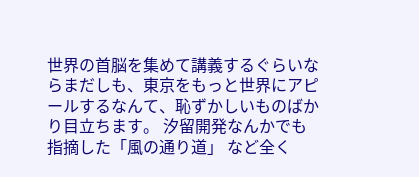世界の首脳を集めて講義するぐらいならまだしも、東京をもっと世界にアピールするなんて、恥ずかしいものばかり目立ちます。 汐留開発なんかでも指摘した「風の通り道」 など全く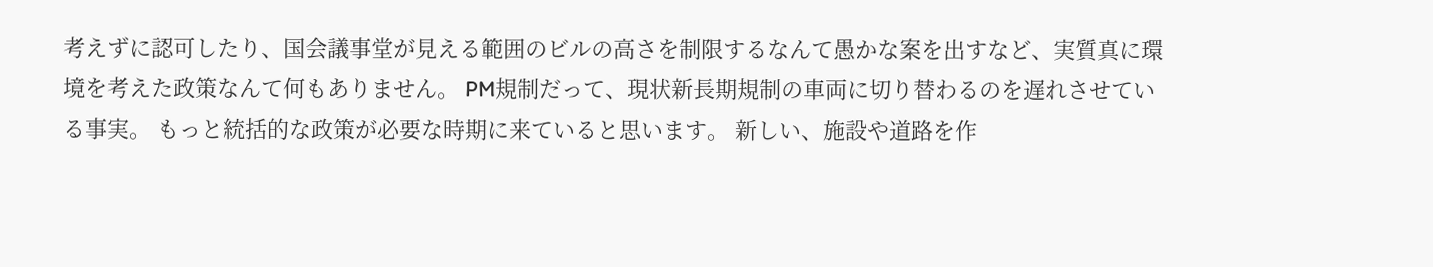考えずに認可したり、国会議事堂が見える範囲のビルの高さを制限するなんて愚かな案を出すなど、実質真に環境を考えた政策なんて何もありません。 PM規制だって、現状新長期規制の車両に切り替わるのを遅れさせている事実。 もっと統括的な政策が必要な時期に来ていると思います。 新しい、施設や道路を作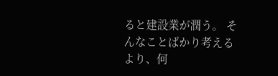ると建設業が潤う。 そんなことばかり考えるより、何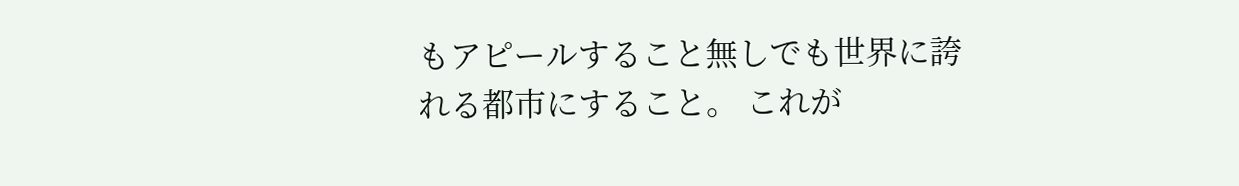もアピールすること無しでも世界に誇れる都市にすること。 これが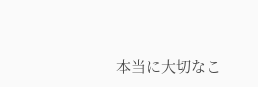本当に大切なこ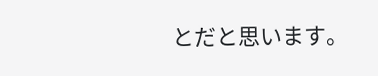とだと思います。